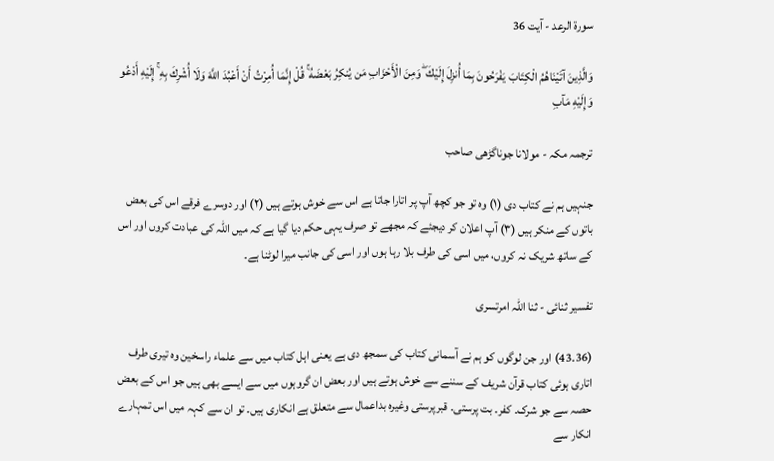سورة الرعد - آیت 36

وَالَّذِينَ آتَيْنَاهُمُ الْكِتَابَ يَفْرَحُونَ بِمَا أُنزِلَ إِلَيْكَ ۖ وَمِنَ الْأَحْزَابِ مَن يُنكِرُ بَعْضَهُ ۚ قُلْ إِنَّمَا أُمِرْتُ أَنْ أَعْبُدَ اللَّهَ وَلَا أُشْرِكَ بِهِ ۚ إِلَيْهِ أَدْعُو وَإِلَيْهِ مَآبِ

ترجمہ مکہ - مولانا جوناگڑھی صاحب

جنہیں ہم نے کتاب دی (١) وہ تو جو کچھ آپ پر اتارا جاتا ہے اس سے خوش ہوتے ہیں (٢) اور دوسرے فرقے اس کی بعض باتوں کے منکر ہیں (٣) آپ اعلان کر دیجئے کہ مجھے تو صرف یہی حکم دیا گیا ہے کہ میں اللہ کی عبادت کروں اور اس کے ساتھ شریک نہ کروں، میں اسی کی طرف بلا رہا ہوں اور اسی کی جانب میرا لوٹنا ہے۔

تفسیر ثنائی - ثنا اللہ امرتسری

(36۔43) اور جن لوگوں کو ہم نے آسمانی کتاب کی سمجھ دی ہے یعنی اہل کتاب میں سے علماء راسخین وہ تیری طرف اتاری ہوئی کتاب قرآن شریف کے سننے سے خوش ہوتے ہیں اور بعض ان گروہوں میں سے ایسے بھی ہیں جو اس کے بعض حصہ سے جو شرک۔ کفر۔ بت پرستی۔ قبرپرستی وغیرہ بداعمال سے متعلق ہے انکاری ہیں۔ تو ان سے کہہ میں اس تمہارے انکار سے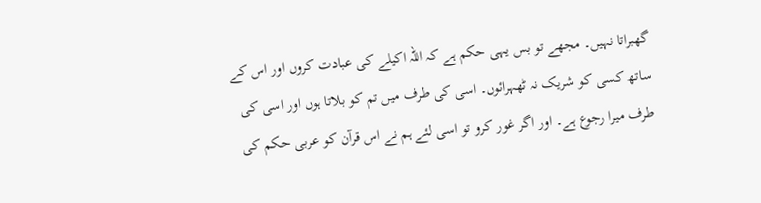گھبراتا نہیں۔ مجھے تو بس یہی حکم ہے کہ اللہ اکیلے کی عبادت کروں اور اس کے ساتھ کسی کو شریک نہ ٹھہرائوں۔ اسی کی طرف میں تم کو بلاتا ہوں اور اسی کی طرف میرا رجوع ہے۔ اور اگر غور کرو تو اسی لئے ہم نے اس قرآن کو عربی حکم کی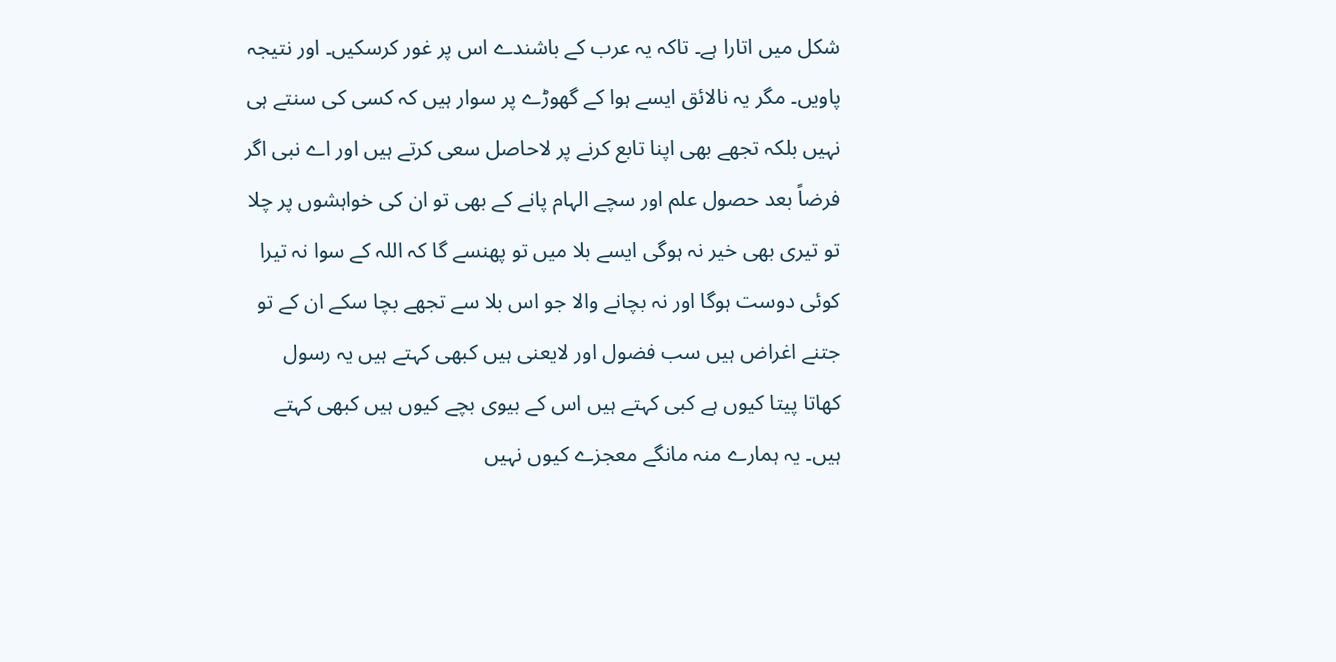شکل میں اتارا ہے۔ تاکہ یہ عرب کے باشندے اس پر غور کرسکیں۔ اور نتیجہ پاویں۔ مگر یہ نالائق ایسے ہوا کے گھوڑے پر سوار ہیں کہ کسی کی سنتے ہی نہیں بلکہ تجھے بھی اپنا تابع کرنے پر لاحاصل سعی کرتے ہیں اور اے نبی اگر فرضاً بعد حصول علم اور سچے الہام پانے کے بھی تو ان کی خواہشوں پر چلا تو تیری بھی خیر نہ ہوگی ایسے بلا میں تو پھنسے گا کہ اللہ کے سوا نہ تیرا کوئی دوست ہوگا اور نہ بچانے والا جو اس بلا سے تجھے بچا سکے ان کے تو جتنے اغراض ہیں سب فضول اور لایعنی ہیں کبھی کہتے ہیں یہ رسول کھاتا پیتا کیوں ہے کبی کہتے ہیں اس کے بیوی بچے کیوں ہیں کبھی کہتے ہیں۔ یہ ہمارے منہ مانگے معجزے کیوں نہیں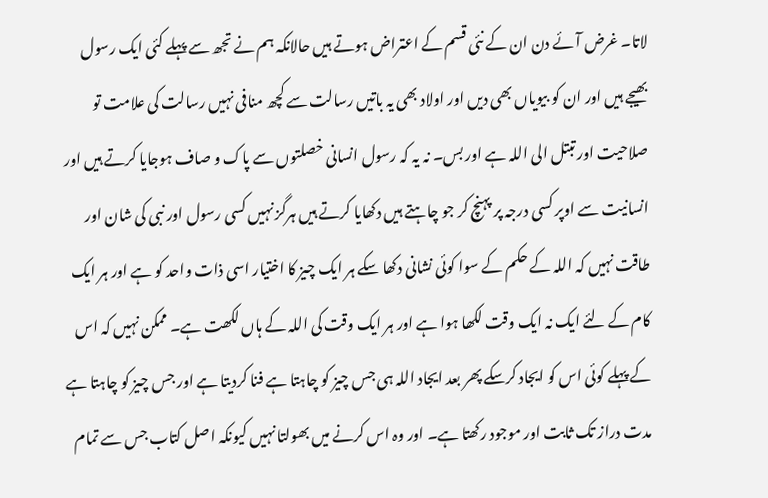لاتا۔ غرض آئے دن ان کے نئی قسم کے اعتراض ہوتے ہیں حالانکہ ہم نے تجھ سے پہلے کئی ایک رسول بھیجے ہیں اور ان کو بیویاں بھی دیں اور اولاد بھی یہ باتیں رسالت سے کچھ منافی نہیں رسالت کی علامت تو صلاحیت اور تبتل الی اللہ ہے اور بس۔ نہ یہ کہ رسول انسانی خصلتوں سے پاک و صاف ہوجایا کرتے ہیں اور انسانیت سے اوپر کسی درجہ پر پہنچ کر جو چاہتے ہیں دکھایا کرتے ہیں ہرگز نہیں کسی رسول اور نبی کی شان اور طاقت نہیں کہ اللہ کے حکم کے سوا کوئی نشانی دکھا سکے ہر ایک چیز کا اختیار اسی ذات واحد کو ہے اور ہر ایک کام کے لئے ایک نہ ایک وقت لکھا ہوا ہے اور ہر ایک وقت کی اللہ کے ہاں لکھت ہے۔ ممکن نہیں کہ اس کے پہلے کوئی اس کو ایجاد کرسکے پھر بعد ایجاد اللہ ہی جس چیز کو چاہتا ہے فنا کردیتا ہے اور جس چیز کو چاہتا ہے مدت دراز تک ثابت اور موجود رکھتا ہے۔ اور وہ اس کرنے میں بھولتا نہیں کیونکہ اصل کتاب جس سے تمام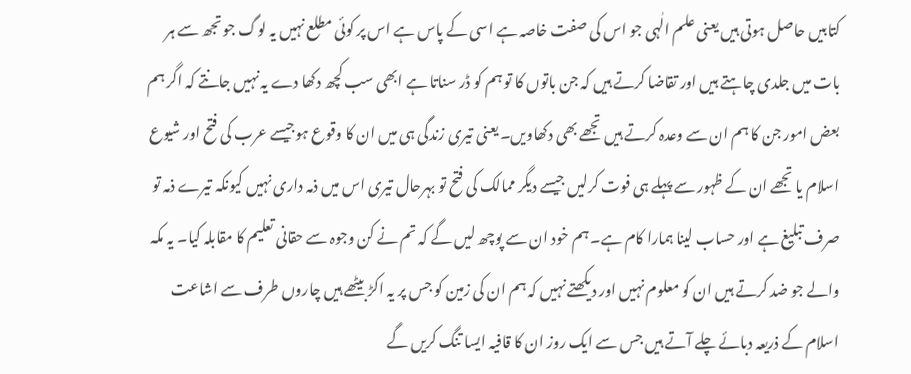کتابیں حاصل ہوتی ہیں یعنی علم الٰہی جو اس کی صفت خاصہ ہے اسی کے پاس ہے اس پر کوئی مطلع نہیں یہ لوگ جو تجھ سے ہر بات میں جلدی چاہتے ہیں اور تقاضا کرتے ہیں کہ جن باتوں کا تو ہم کو ڈر سناتا ہے ابھی سب کچھ دکھا دے یہ نہیں جانتے کہ اگر ہم بعض امور جن کا ہم ان سے وعدہ کرتے ہیں تجھے بھی دکھاویں۔ یعنی تیری زندگی ہی میں ان کا وقوع ہوجیسے عرب کی فتح اور شیوع اسلام یا تجھے ان کے ظہور سے پہلے ہی فوت کرلیں جیسے دیگر ممالک کی فتح تو بہرحال تیری اس میں ذمہ داری نہیں کیونکہ تیرے ذمہ تو صرف تبلیغ ہے اور حساب لینا ہمارا کام ہے۔ ہم خود ان سے پوچھ لیں گے کہ تم نے کن وجوہ سے حقانی تعلیم کا مقابلہ کیا۔ یہ مکہ والے جو ضد کرتے ہیں ان کو معلوم نہیں اور دیکھتے نہیں کہ ہم ان کی زمین کو جس پر یہ اکڑ بیٹھے ہیں چاروں طرف سے اشاعت اسلام کے ذریعہ دبائے چلے آتے ہیں جس سے ایک روز ان کا قافیہ ایسا تنگ کریں گے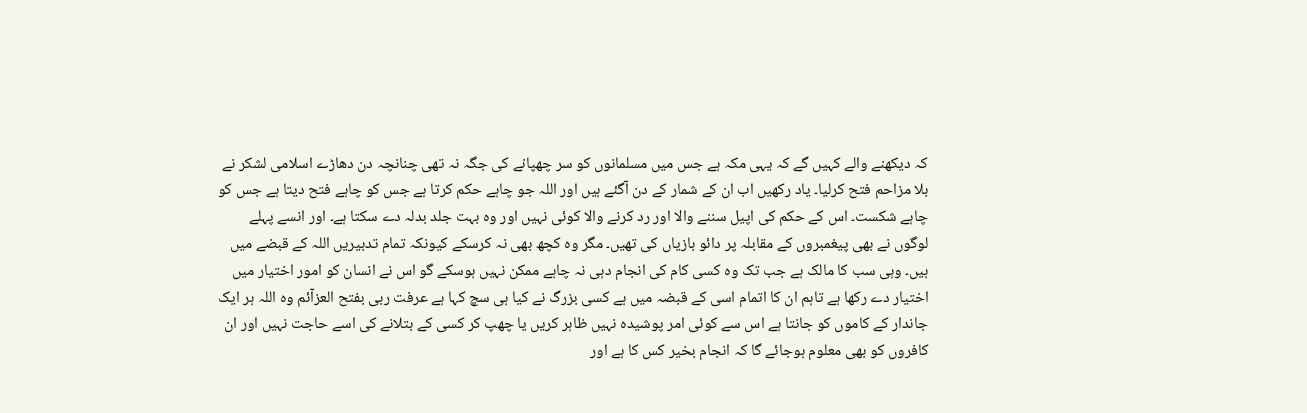کہ دیکھنے والے کہیں گے کہ یہی مکہ ہے جس میں مسلمانوں کو سر چھپانے کی جگہ نہ تھی چنانچہ دن دھاڑے اسلامی لشکر نے بلا مزاحم فتح کرلیا۔ یاد رکھیں اب ان کے شمار کے دن آگئے ہیں اور اللہ جو چاہے حکم کرتا ہے جس کو چاہے فتح دیتا ہے جس کو چاہے شکست۔ اس کے حکم کی اپیل سننے والا اور رد کرنے والا کوئی نہیں اور وہ بہت جلد بدلہ دے سکتا ہے۔ اور انسے پہلے لوگوں نے بھی پیغمبروں کے مقابلہ پر دائو بازیاں کی تھیں۔ مگر وہ کچھ بھی نہ کرسکے کیونکہ تمام تدبیریں اللہ کے قبضے میں ہیں۔ وہی سب کا مالک ہے جب تک وہ کسی کام کی انجام دہی نہ چاہے ممکن نہیں ہوسکے گو اس نے انسان کو امور اختیار میں اختیار دے رکھا ہے تاہم ان کا اتمام اسی کے قبضہ میں ہے کسی بزرگ نے کیا ہی سچ کہا ہے عرفت ربی بفتح العزآئم وہ اللہ ہر ایک جاندار کے کاموں کو جانتا ہے اس سے کوئی امر پوشیدہ نہیں ظاہر کریں یا چھپ کر کسی کے بتلانے کی اسے حاجت نہیں اور ان کافروں کو بھی معلوم ہوجائے گا کہ انجام بخیر کس کا ہے اور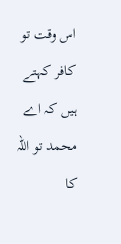اس وقت تو کافر کہتے ہیں کہ اے محمد تو اللہ کا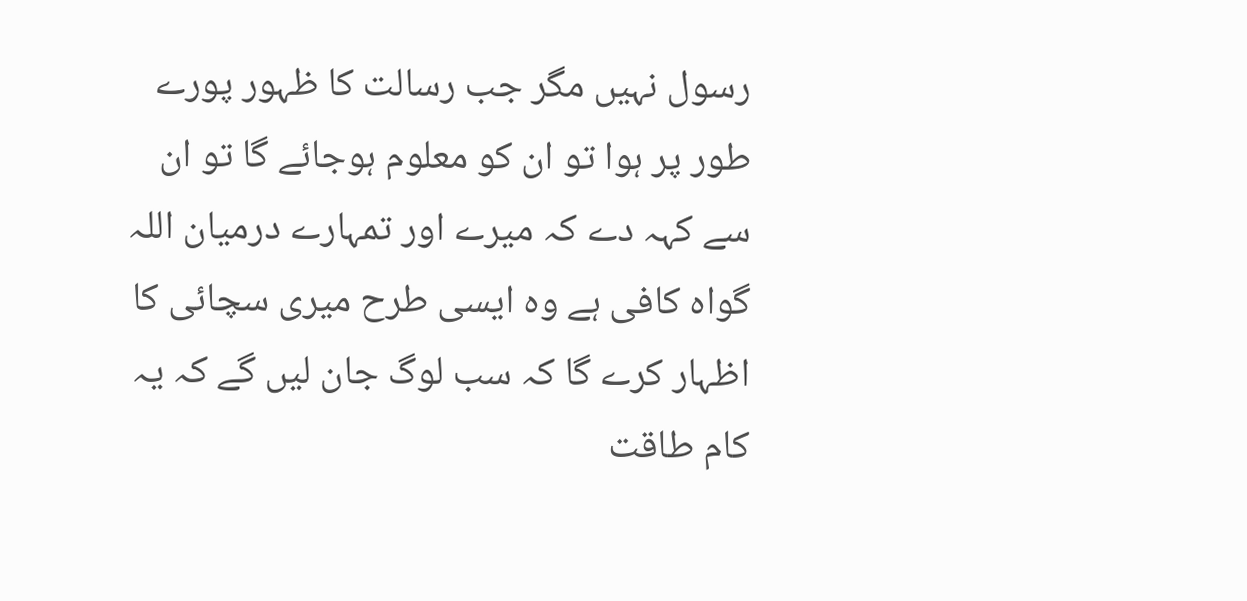رسول نہیں مگر جب رسالت کا ظہور پورے طور پر ہوا تو ان کو معلوم ہوجائے گا تو ان سے کہہ دے کہ میرے اور تمہارے درمیان اللہ گواہ کافی ہے وہ ایسی طرح میری سچائی کا اظہار کرے گا کہ سب لوگ جان لیں گے کہ یہ کام طاقت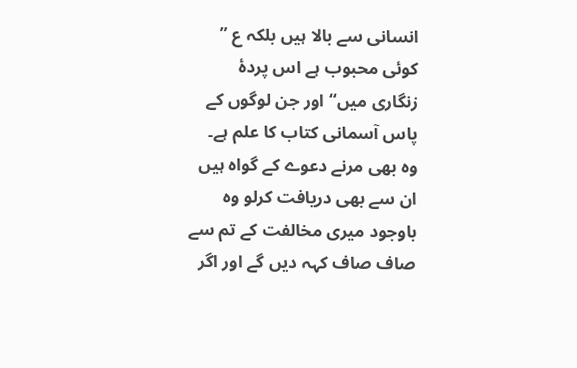انسانی سے بالا ہیں بلکہ ع ” کوئی محبوب ہے اس پردۂ زنگاری میں“ اور جن لوگوں کے پاس آسمانی کتاب کا علم ہے۔ وہ بھی مرنے دعوے کے گواہ ہیں ان سے بھی دریافت کرلو وہ باوجود میری مخالفت کے تم سے صاف صاف کہہ دیں گے اور اگر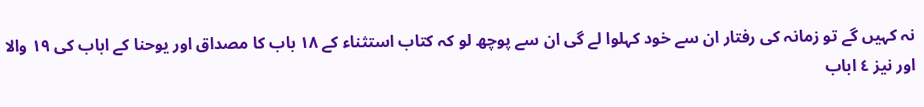نہ کہیں گے تو زمانہ کی رفتار ان سے خود کہلوا لے گی ان سے پوچھ لو کہ کتاب استثناء کے ١٨ باب کا مصداق اور یوحنا کے اباب کی ١٩ والا اور نیز ٤ اباب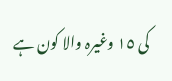کی ١٥ وغیرہ والا کون ہے